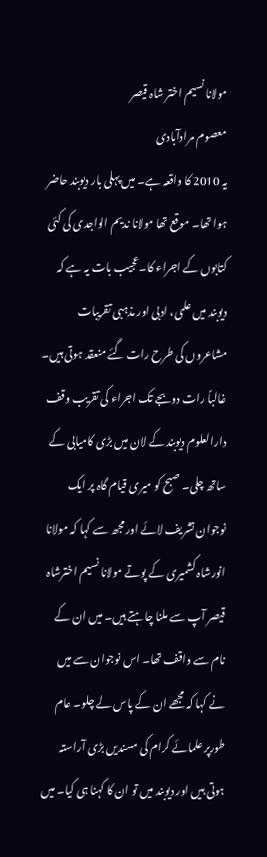مولانا نسیم اختر شاہ قیصر
معصوم مرادآبادی
یہ 2010 کا واقعہ ہے۔ میں پہلی بار دیوبند حاضر ہوا تھا۔ موقع تھا مولانا ندیم الواجدی کی کئی کتابوں کے اجراء کا۔عجیب بات یہ ہے کہ دیوبند میں علمی، ادبی اور مذہبی تقریبات مشاعروں کی طرح رات گئے منعقد ہوتی ہیں۔ غالباً رات دوبجے تک اجراء کی تقریب وقف دارالعلوم دیوبند کے لان میں بڑی کامیابی کے ساتھ چلی۔ صبح کو میری قیام گاہ پر ایک نوجوان تشریف لائے اور مجھ سے کہا کہ مولانا انورشاہ کشمیری کے پوتے مولانا نسیم اخترشاہ قیصر آپ سے ملنا چاہتے ہیں۔ میں ان کے نام سے واقف تھا۔ اس نوجوان سے میں نے کہا کہ مجھے ان کے پاس لے چلو۔ عام طورپر علمائے کرام کی مسندیں بڑی آراستہ ہوتی ہیں اور دیوبند میں تو ان کا کہنا ہی کیا۔ میں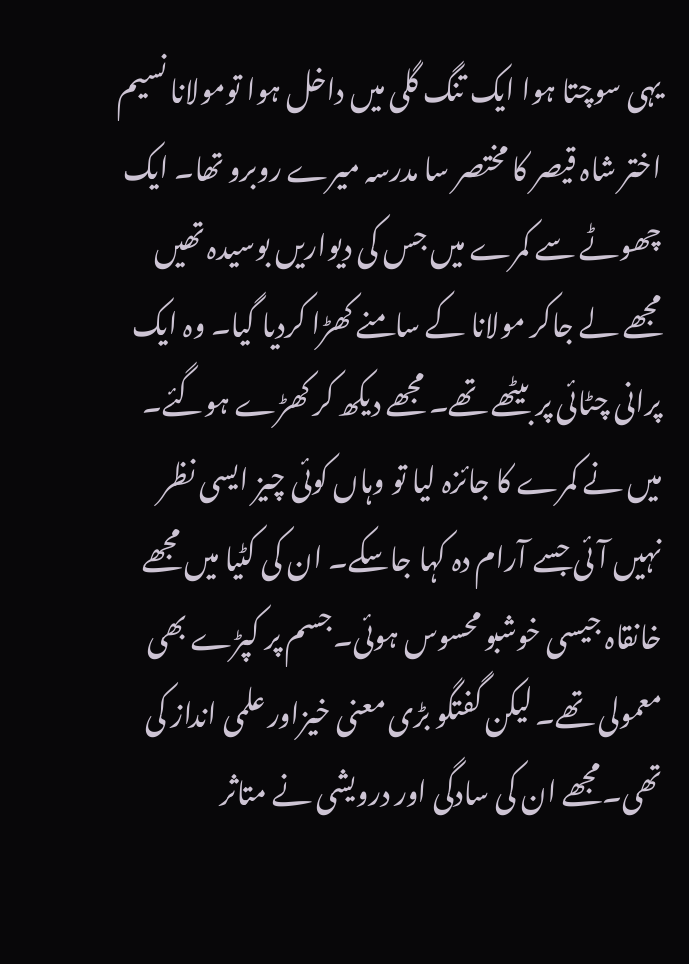یہی سوچتا ہوا ایک تنگ گلی میں داخل ہوا تومولانا نسیم اختر شاہ قیصر کا مختصر سا مدرسہ میرے روبرو تھا۔ ایک چھوٹے سے کمرے میں جس کی دیواریں بوسیدہ تھیں مجھے لے جاکر مولانا کے سامنے کھڑا کردیا گیا۔ وہ ایک پرانی چٹائی پر بیٹھے تھے۔ مجھے دیکھ کر کھڑے ہوگئے۔ میں نے کمرے کا جائزہ لیا تو وہاں کوئی چیز ایسی نظر نہیں آئی جسے آرام دہ کہا جاسکے۔ ان کی کٹیا میں مجھے خانقاہ جیسی خوشبو محسوس ہوئی۔جسم پر کپڑے بھی معمولی تھے۔ لیکن گفتگو بڑی معنی خیزاور علمی انداز کی تھی۔مجھے ان کی سادگی اور درویشی نے متاثر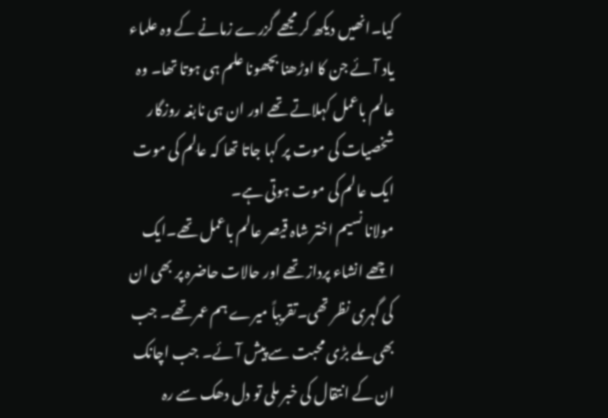کیا۔انھیں دیکھ کر مجھے گزرے زمانے کے وہ علماء یاد آئے جن کا اوڑھنا بچھونا علم ہی ہوتا تھا۔ وہ عالم باعمل کہلاتے تھے اور ان ہی نابغہ روزگار شخصیات کی موت پر کہا جاتا تھا کہ عالِم کی موت ایک عالم کی موت ہوتی ہے۔
مولانا نسیم اختر شاہ قیصر عالم باعمل تھے۔ایک اچھے انشاء پرداز تھے اور حالات حاضرہ پر بھی ان کی گہری نظر تھی۔تقریباً میرے ہم عمر تھے۔ جب بھی ملے بڑی محبت سے پیش آئے۔ جب اچانک ان کے انتقال کی خبر ملی تو دل دھک سے رہ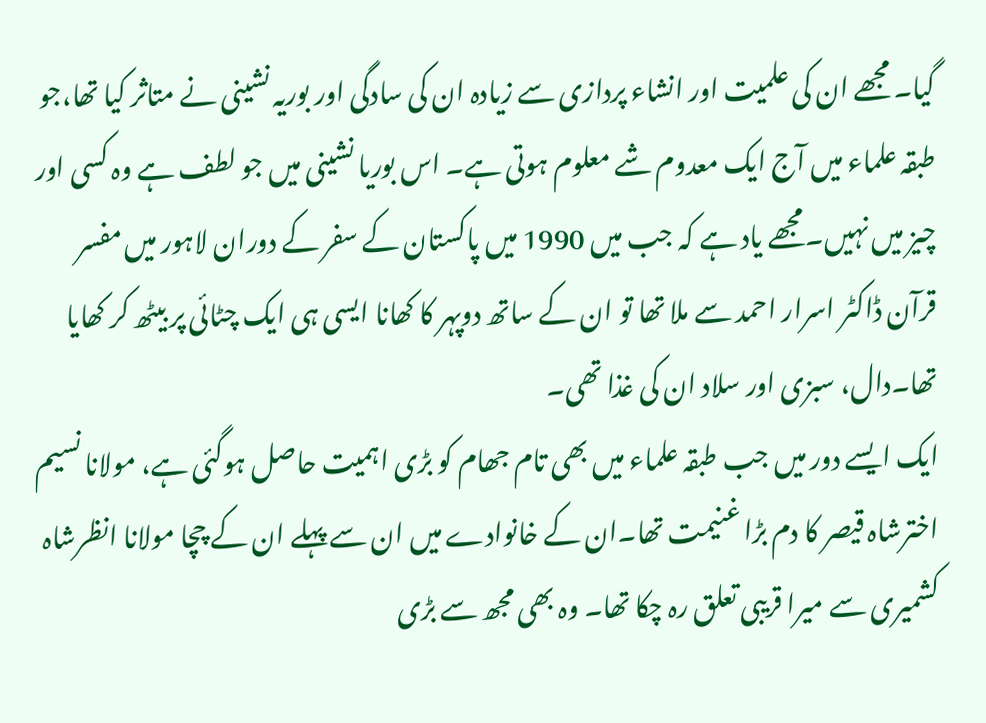گیا۔ مجھے ان کی علمیت اور انشاء پردازی سے زیادہ ان کی سادگی اور بوریہ نشینی نے متاثر کیا تھا،جو طبقہ علماء میں آج ایک معدوم شے معلوم ہوتی ہے۔ اس بوریا نشینی میں جو لطف ہے وہ کسی اور چیز میں نہیں۔مجھے یاد ہے کہ جب میں 1990 میں پاکستان کے سفر کے دوران لاہور میں مفسر قرآن ڈاکٹر اسرار احمد سے ملا تھا تو ان کے ساتھ دوپہر کا کھانا ایسی ہی ایک چٹائی پر بیٹھ کر کھایا تھا۔دال، سبزی اور سلاد ان کی غذا تھی۔
ایک ایسے دور میں جب طبقہ علماء میں بھی تام جھام کو بڑی اہمیت حاصل ہوگئی ہے، مولانا نسیم اخترشاہ قیصر کا دم بڑا غنیمت تھا۔ان کے خانوادے میں ان سے پہلے ان کے چچا مولانا انظرشاہ کشمیری سے میرا قریبی تعلق رہ چکا تھا۔ وہ بھی مجھ سے بڑی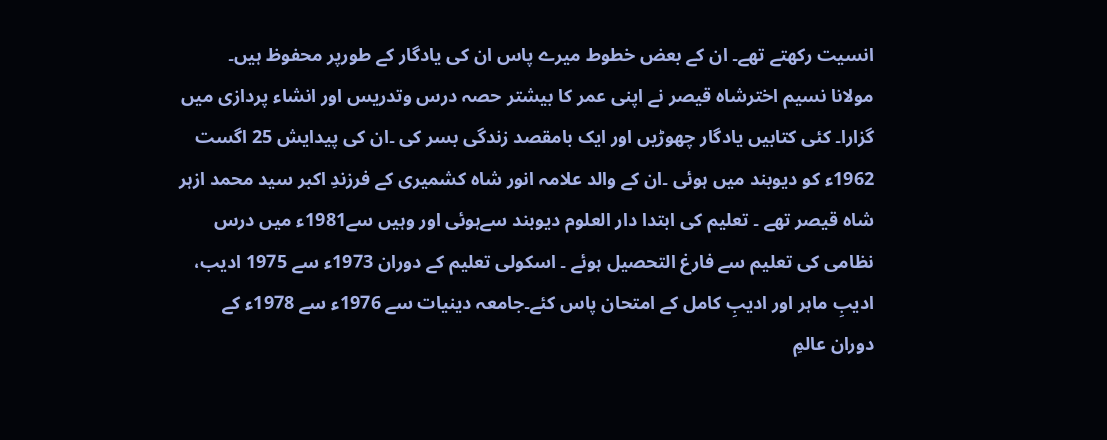انسیت رکھتے تھے۔ ان کے بعض خطوط میرے پاس ان کی یادگار کے طورپر محفوظ ہیں۔
مولانا نسیم اخترشاہ قیصر نے اپنی عمر کا بیشتر حصہ درس وتدریس اور انشاء پردازی میں گزارا۔ کئی کتابیں یادگار چھوڑیں اور ایک بامقصد زندگی بسر کی ۔ان کی پیدایش 25 اگست 1962ء کو دیوبند میں ہوئی ۔ان کے والد علامہ انور شاہ کشمیری کے فرزندِ اکبر سید محمد ازہر شاہ قیصر تھے ۔ تعلیم کی ابتدا دار العلوم دیوبند سےہوئی اور وہیں سے1981ء میں درس نظامی کی تعلیم سے فارغ التحصیل ہوئے ۔ اسکولی تعلیم کے دوران 1973ء سے 1975 ادیب، ادیبِ ماہر اور ادیبِ کامل کے امتحان پاس کئے۔جامعہ دینیات سے 1976ء سے 1978ء کے دوران عالمِ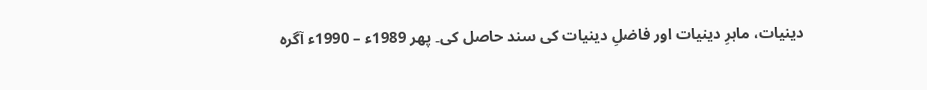دینیات، ماہرِ دینیات اور فاضلِ دینیات کی سند حاصل کی۔ پھر 1989ء – 1990ء آگرہ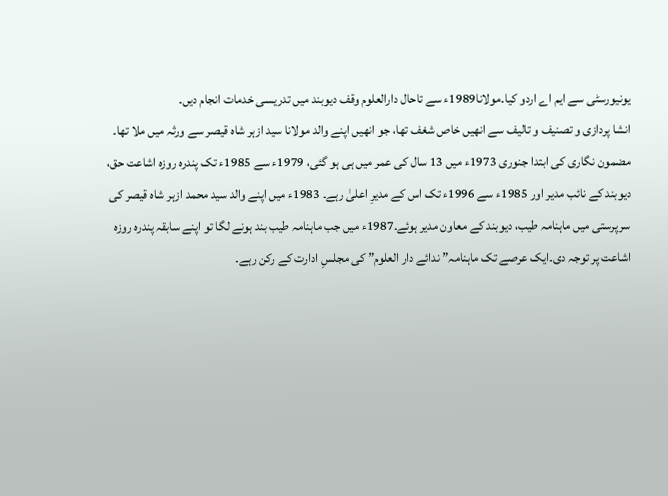یونیورسٹی سے ایم اے اردو کیا۔مولانا1989ء سے تاحال دارالعلوم وقف دیوبند میں تدریسی خدمات انجام دیں۔
انشا پردازی و تصنیف و تالیف سے انھیں خاص شغف تھا، جو انھیں اپنے والد مولانا سید ازہر شاہ قیصر سے ورثہ میں ملا تھا۔ مضمون نگاری کی ابتدا جنوری 1973ء میں 13 سال کی عمر میں ہی ہو گئی، 1979ء سے 1985ء تک پندرہ روزہ اشاعت حق، دیوبند کے نائب مدیر اور 1985ء سے 1996ء تک اس کے مدیرِ اعلیٰ رہے۔ 1983ء میں اپنے والد سید محمد ازہر شاہ قیصر کی سرپرستی میں ماہنامہ طیب، دیوبند کے معاون مدیر ہوئے۔1987ء میں جب ماہنامہ طیب بند ہونے لگا تو اپنے سابقہ پندرہ روزہ اشاعت پر توجہ دی۔ایک عرصے تک ماہنامہ” ندائے دار العلوم” کی مجلسِ ادارت کے رکن رہے۔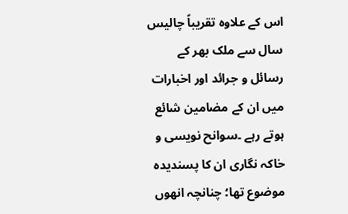اس کے علاوہ تقریباً چالیس سال سے ملک بھر کے رسائل و جرائد اور اخبارات میں ان کے مضامین شائع ہوتے رہے ۔سوانح نویسی و خاکہ نگاری ان کا پسندیدہ موضوع تھا؛ چنانچہ انھوں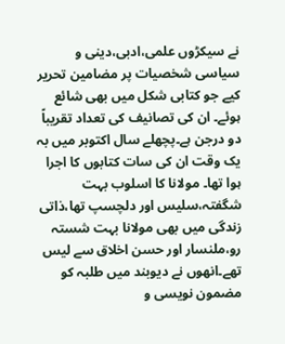نے سیکڑوں علمی،ادبی،دینی و سیاسی شخصیات پر مضامین تحریر کیے جو کتابی شکل میں بھی شائع ہوئے۔ ان کی تصانیف کی تعداد تقریباً دو درجن ہے۔پچھلے سال اکتوبر میں بہ یک وقت ان کی سات کتابوں کا اجرا ہوا تھا۔ مولانا کا اسلوب بہت شگفتہ،سلیس اور دلچسپ تھا،ذاتی زندگی میں بھی مولانا بہت شستہ رو،ملنسار اور حسن اخلاق سے لیس تھے۔انھوں نے دیوبند میں طلبہ کو مضمون نویسی و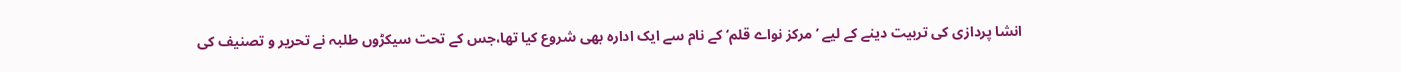انشا پردازی کی تربیت دینے کے لیے ’مرکز نواے قلم‘ کے نام سے ایک ادارہ بھی شروع کیا تھا،جس کے تحت سیکڑوں طلبہ نے تحریر و تصنیف کی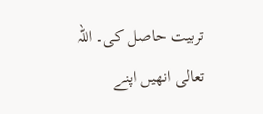تربیت حاصل کی۔ اللہ تعالی انھیں اپنے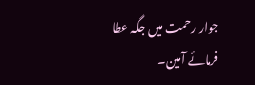جوار رحمت میں جگہ عطا فرمائے آمین۔